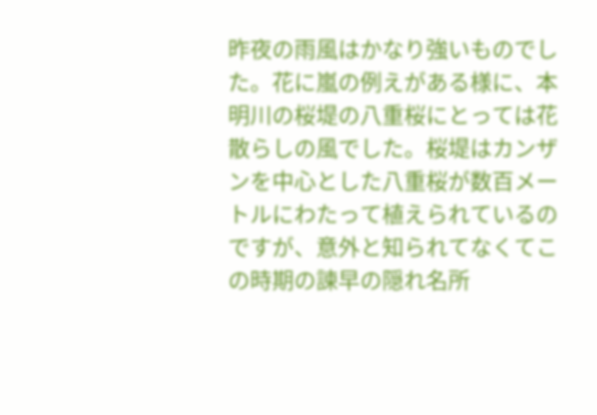昨夜の雨風はかなり強いものでした。花に嵐の例えがある様に、本明川の桜堤の八重桜にとっては花散らしの風でした。桜堤はカンザンを中心とした八重桜が数百メートルにわたって植えられているのですが、意外と知られてなくてこの時期の諫早の隠れ名所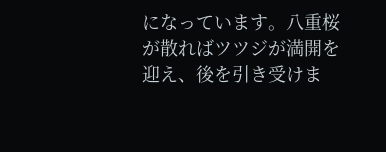になっています。八重桜が散ればツツジが満開を迎え、後を引き受けま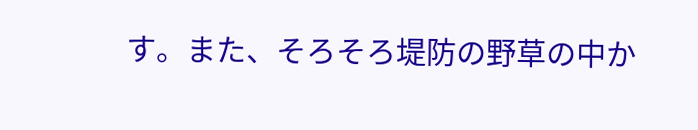す。また、そろそろ堤防の野草の中か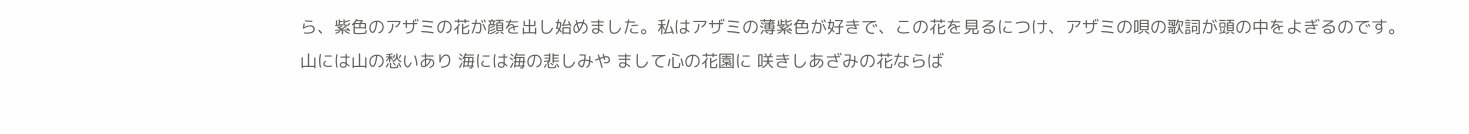ら、紫色のアザミの花が顔を出し始めました。私はアザミの薄紫色が好きで、この花を見るにつけ、アザミの唄の歌詞が頭の中をよぎるのです。
山には山の愁いあり 海には海の悲しみや まして心の花園に 咲きしあざみの花ならば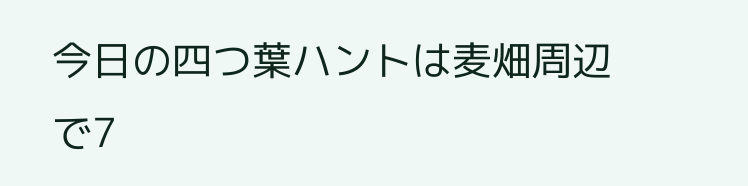今日の四つ葉ハントは麦畑周辺で7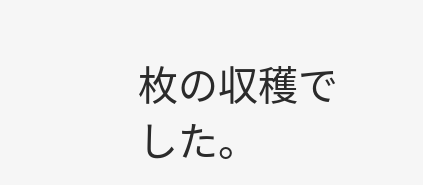枚の収穫でした。